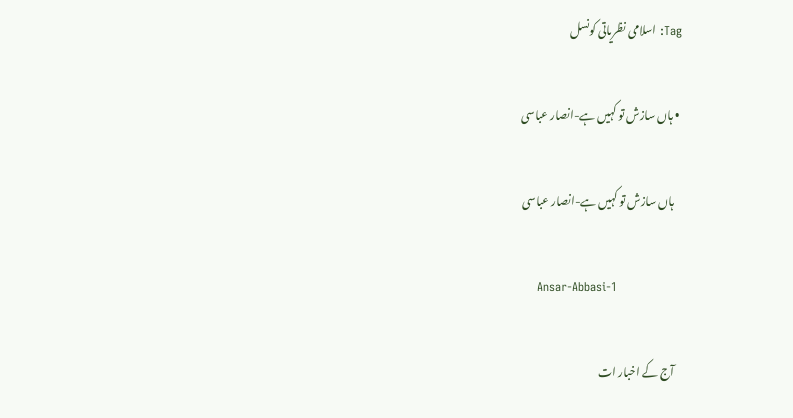Tag: اسلامی نظریاتی کونسل

  • ہاں سازش تو کہیں ہے-انصار عباسی

    ہاں سازش تو کہیں ہے-انصار عباسی

    Ansar-Abbasi-1

    آج کے اخبار ات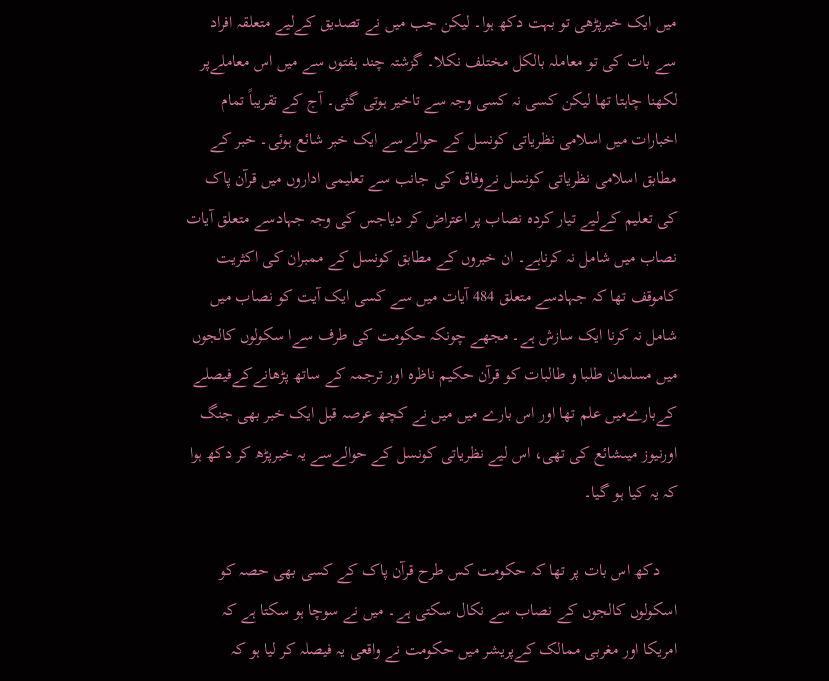میں ایک خبرپڑھی تو بہت دکھ ہوا۔ لیکن جب میں نے تصدیق کےلیے متعلقہ افراد سے بات کی تو معاملہ بالکل مختلف نکلا۔ گزشتہ چند ہفتوں سے میں اس معاملےپر لکھنا چاہتا تھا لیکن کسی نہ کسی وجہ سے تاخیر ہوتی گئی۔ آج کے تقریباً تمام اخبارات میں اسلامی نظریاتی کونسل کے حوالےسے ایک خبر شائع ہوئی۔ خبر کے مطابق اسلامی نظریاتی کونسل نےوفاق کی جانب سے تعلیمی اداروں میں قرآن پاک کی تعلیم کےلیے تیار کردہ نصاب پر اعتراض کر دیاجس کی وجہ جہادسے متعلق آیات نصاب میں شامل نہ کرناہے۔ ان خبروں کے مطابق کونسل کے ممبران کی اکثریت کاموقف تھا کہ جہادسے متعلق 484 آیات میں سے کسی ایک آیت کو نصاب میں شامل نہ کرنا ایک سازش ہے۔ مجھے چونکہ حکومت کی طرف سےا سکولوں کالجوں میں مسلمان طلبا و طالبات کو قرآن حکیم ناظرہ اور ترجمہ کے ساتھ پڑھانےکےفیصلے کےبارےمیں علم تھا اور اس بارے میں میں نے کچھ عرصہ قبل ایک خبر بھی جنگ اورنیوز میںشائع کی تھی، اس لیے نظریاتی کونسل کے حوالےسے یہ خبرپڑھ کر دکھ ہوا کہ یہ کیا ہو گیا۔

    دکھ اس بات پر تھا کہ حکومت کس طرح قرآن پاک کے کسی بھی حصہ کو اسکولوں کالجوں کے نصاب سے نکال سکتی ہے۔ میں نے سوچا ہو سکتا ہے کہ امریکا اور مغربی ممالک کےپریشر میں حکومت نے واقعی یہ فیصلہ کر لیا ہو کہ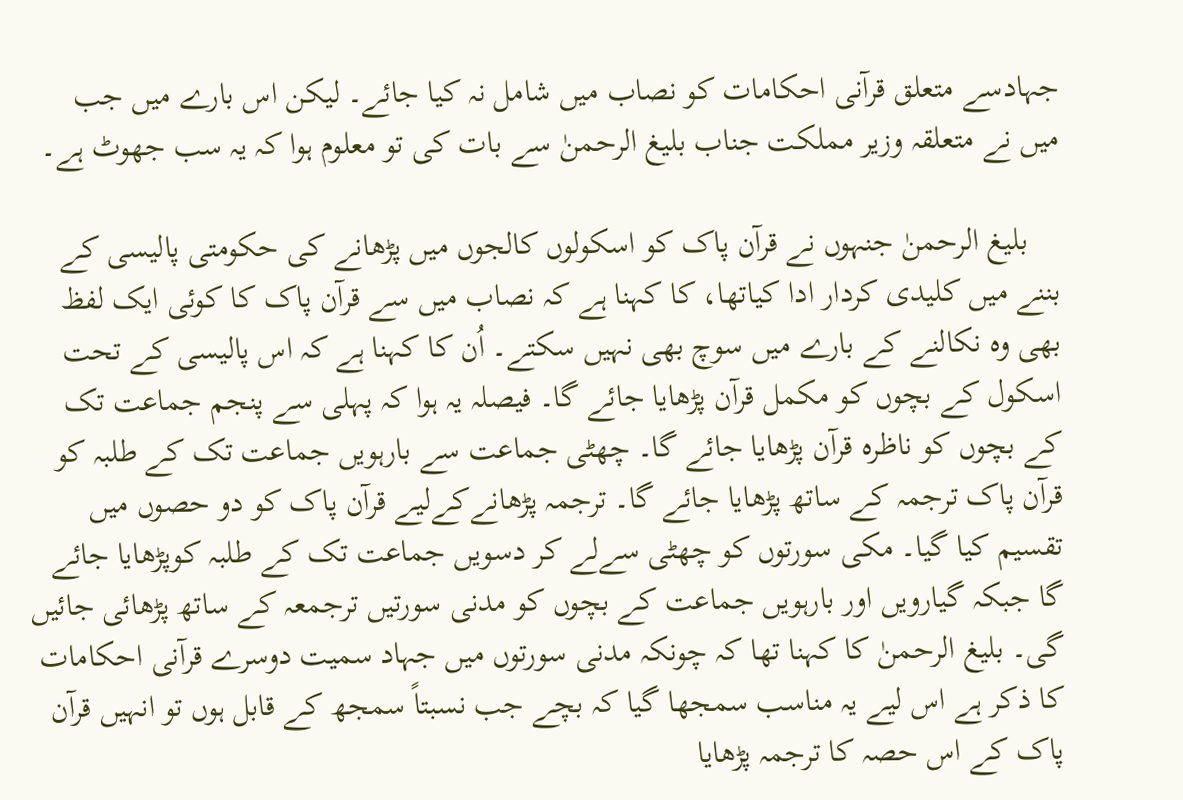جہادسے متعلق قرآنی احکامات کو نصاب میں شامل نہ کیا جائے۔ لیکن اس بارے میں جب میں نے متعلقہ وزیر مملکت جناب بلیغ الرحمنٰ سے بات کی تو معلوم ہوا کہ یہ سب جھوٹ ہے۔

    بلیغ الرحمنٰ جنہوں نے قرآن پاک کو اسکولوں کالجوں میں پڑھانے کی حکومتی پالیسی کے بننے میں کلیدی کردار ادا کیاتھا، کا کہنا ہے کہ نصاب میں سے قرآن پاک کا کوئی ایک لفظ بھی وہ نکالنے کے بارے میں سوچ بھی نہیں سکتے۔ اُن کا کہنا ہے کہ اس پالیسی کے تحت اسکول کے بچوں کو مکمل قرآن پڑھایا جائے گا۔ فیصلہ یہ ہوا کہ پہلی سے پنجم جماعت تک کے بچوں کو ناظرہ قرآن پڑھایا جائے گا۔ چھٹی جماعت سے بارہویں جماعت تک کے طلبہ کو قرآن پاک ترجمہ کے ساتھ پڑھایا جائے گا۔ ترجمہ پڑھانےکےلیے قرآن پاک کو دو حصوں میں تقسیم کیا گیا۔ مکی سورتوں کو چھٹی سےلے کر دسویں جماعت تک کے طلبہ کوپڑھایا جائے گا جبکہ گیارویں اور بارہویں جماعت کے بچوں کو مدنی سورتیں ترجمعہ کے ساتھ پڑھائی جائیں گی۔ بلیغ الرحمنٰ کا کہنا تھا کہ چونکہ مدنی سورتوں میں جہاد سمیت دوسرے قرآنی احکامات کا ذکر ہے اس لیے یہ مناسب سمجھا گیا کہ بچے جب نسبتاً سمجھ کے قابل ہوں تو انہیں قرآن پاک کے اس حصہ کا ترجمہ پڑھایا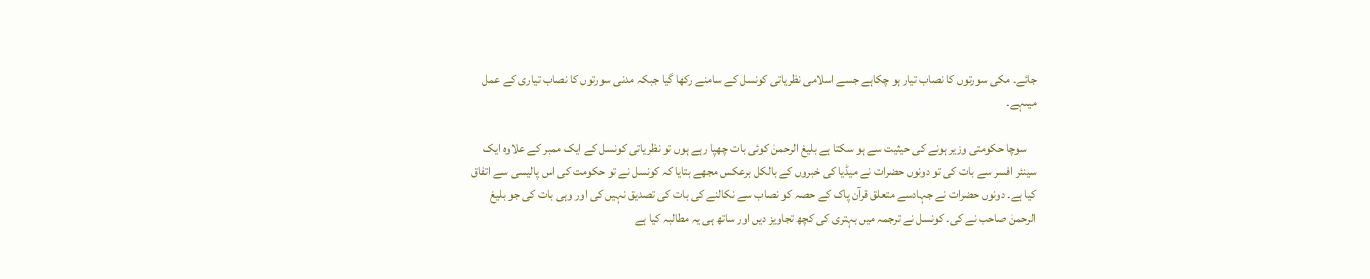جائے۔ مکی سورتوں کا نصاب تیار ہو چکاہے جسے اسلامی نظریاتی کونسل کے سامنے رکھا گیا جبکہ مدنی سورتوں کا نصاب تیاری کے عمل میںہے۔

    سوچا حکومتی وزیر ہونے کی حیثیت سے ہو سکتا ہے بلیغ الرحمنٰ کوئی بات چھپا رہے ہوں تو نظریاتی کونسل کے ایک ممبر کے علاوہ ایک سینئر افسر سے بات کی تو دونوں حضرات نے میڈیا کی خبروں کے بالکل برعکس مجھے بتایا کہ کونسل نے تو حکومت کی اس پالیسی سے اتفاق کیا ہے۔ دونوں حضرات نے جہادسے متعلق قرآن پاک کے حصہ کو نصاب سے نکالنے کی بات کی تصدیق نہیں کی اور وہی بات کی جو بلیغ الرحمنٰ صاحب نے کی۔ کونسل نے ترجمہ میں بہتری کی کچھ تجاویز دیں اور ساتھ ہی یہ مطالبہ کیا ہے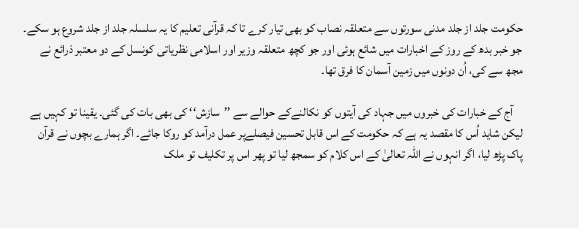حکومت جلد از جلد مدنی سورتوں سے متعلقہ نصاب کو بھی تیار کرے تا کہ قرآنی تعلیم کا یہ سلسلہ جلد از جلد شروع ہو سکے۔ جو خبر بدھ کے روز کے اخبارات میں شائع ہوئی اور جو کچھ متعلقہ وزیر اور اسلامی نظریاتی کونسل کے دو معتبر ذرائع نے مجھ سے کی، اُن دونوں میں زمین آسمان کا فرق تھا۔

    آج کے خبارات کی خبروں میں جہاد کی آیتوں کو نکالنےکے حوالے سے ’’سازش‘‘ کی بھی بات کی گئی۔ یقینا تو کہیں ہے لیکن شاید اُس کا مقصد یہ ہے کہ حکومت کے اس قابل تحسین فیصلےپر عمل درآمد کو روکا جائے۔ اگر ہمارے بچوں نے قرآن پاک پڑھ لیا، اگر انہوں نے اللہ تعالیٰ کے اس کلام کو سمجھ لیا تو پھر اس پر تکلیف تو ملک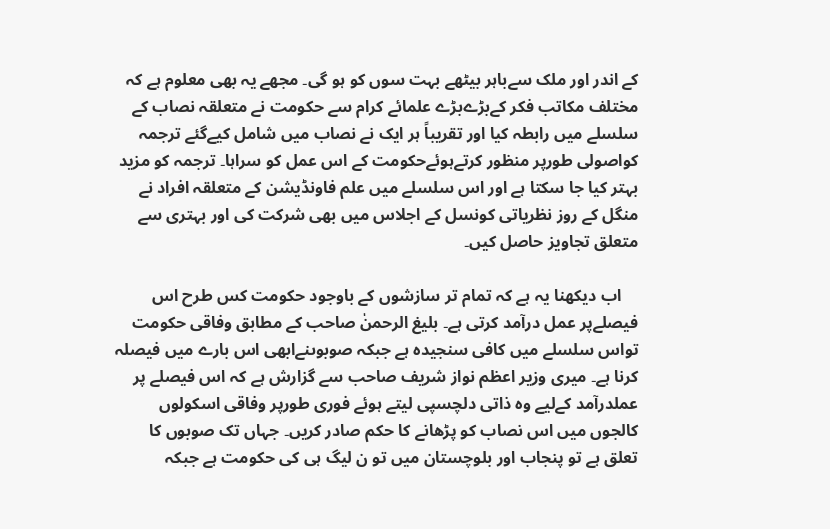کے اندر اور ملک سےباہر بیٹھے بہت سوں کو ہو گی۔ مجھے یہ بھی معلوم ہے کہ مختلف مکاتب فکر کےبڑےبڑے علمائے کرام سے حکومت نے متعلقہ نصاب کے سلسلے میں رابطہ کیا اور تقریباً ہر ایک نے نصاب میں شامل کیےگئے ترجمہ کواصولی طورپر منظور کرتےہوئےحکومت کے اس عمل کو سراہا۔ ترجمہ کو مزید بہتر کیا جا سکتا ہے اور اس سلسلے میں علم فاونڈیشن کے متعلقہ افراد نے منگل کے روز نظریاتی کونسل کے اجلاس میں بھی شرکت کی اور بہتری سے متعلق تجاویز حاصل کیں۔

    اب دیکھنا یہ ہے کہ تمام تر سازشوں کے باوجود حکومت کس طرح اس فیصلےپر عمل درآمد کرتی ہے۔ بلیغ الرحمنٰ صاحب کے مطابق وفاقی حکومت تواس سلسلے میں کافی سنجیدہ ہے جبکہ صوبوںنےابھی اس بارے میں فیصلہ کرنا ہے۔ میری وزیر اعظم نواز شریف صاحب سے گزارش ہے کہ اس فیصلے پر عملدرآمد کےلیے وہ ذاتی دلچسپی لیتے ہوئے فوری طورپر وفاقی اسکولوں کالجوں میں اس نصاب کو پڑھانے کا حکم صادر کریں۔ جہاں تک صوبوں کا تعلق ہے تو پنجاب اور بلوچستان میں تو ن لیگ ہی کی حکومت ہے جبکہ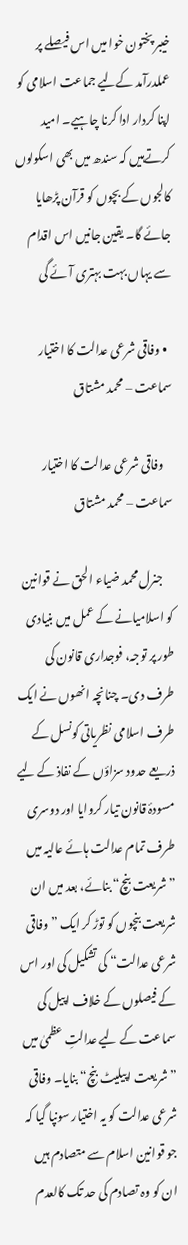خیبر پختون خوا میں اس فیصلے پر عملدرآمد کےلیے جماعت اسلامی کو اپنا کردار ادا کرنا چاہیے۔ امید کرتےہیں کہ سندھ میں بھی اسکولوں کالجوں کے بچوں کو قرآن پڑھایا جائے گا۔ یقین جانیں اس اقدام سے یہاں بہت بہتری آئے گی

  • وفاقی شرعی عدالت کا اختیار سماعت – محمد مشتاق

    وفاقی شرعی عدالت کا اختیار سماعت – محمد مشتاق

    جنرل محمد ضیاء الحق نے قوانین کو اسلامیانے کے عمل میں بنیادی طور پر توجہ، فوجداری قانون کی طرف دی۔ چنانچہ انھوں نے ایک طرف اسلامی نظریاتی کونسل کے ذریعے حدود سزاؤں کے نفاذ کے لیے مسودۂ قانون تیار کروایا اور دوسری طرف تمام عدالت ہائے عالیہ میں ”شریعت بنچ“ بنائے، بعد میں ان شریعت بنچوں کو توڑ کر ایک ”وفاقی شرعی عدالت“ کی تشکیل کی اور اس کے فیصلوں کے خلاف اپیل کی سماعت کے لیے عدالتِ عظمیٰ میں ”شریعت اپیلیٹ بنچ“ بنایا۔ وفاقی شرعی عدالت کو یہ اختیار سونپا گیا کہ جو قوانین اسلام سے متصادم ہیں ان کو وہ تصادم کی حد تک کالعدم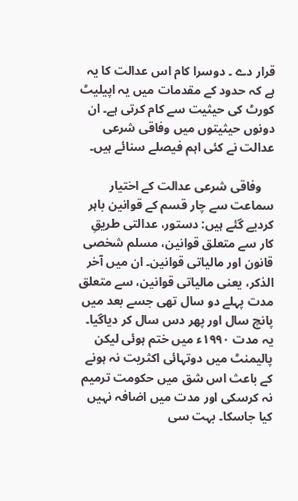قرار دے ۔ دوسرا کام اس عدالت کا یہ ہے کہ حدود کے مقدمات میں یہ اپیلیٹ کورٹ کی حیثیت سے کام کرتی ہے۔ ان دونوں حیثیتوں میں وفاقی شرعی عدالت نے کئی اہم فیصلے سنائے ہیں۔

    وفاقی شرعی عدالت کے اختیار سماعت سے چار قسم کے قوانین باہر کردیے گئے ہیں: دستور، عدالتی طریقِ کار سے متعلق قوانین، مسلم شخصی قانون اور مالیاتی قوانین۔ ان میں آخر الذکر، یعنی مالیاتی قوانین، سے متعلق مدت پہلے دو سال تھی جسے بعد میں پانچ سال اور پھر دس سال کر دیاگیا۔ یہ مدت ۱۹۹۰ء میں ختم ہوئی لیکن پالیمنٹ میں دوتہائی اکثریت نہ ہونے کے باعث اس شق میں حکومت ترمیم نہ کرسکی اور مدت میں اضافہ نہیں کیا جاسکا۔ بہت سی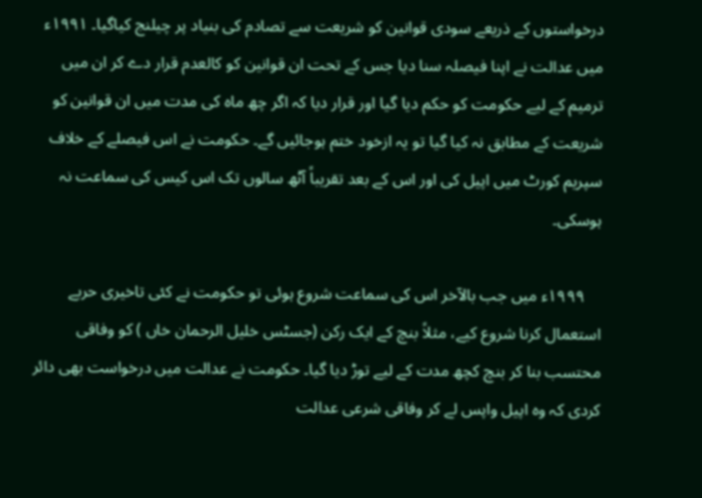درخواستوں کے ذریعے سودی قوانین کو شریعت سے تصادم کی بنیاد پر چیلنج کیاگیا۔ ۱۹۹۱ء میں عدالت نے اپنا فیصلہ سنا دیا جس کے تحت ان قوانین کو کالعدم قرار دے کر ان میں ترمیم کے لیے حکومت کو حکم دیا گیا اور قرار دیا کہ اگر چھ ماہ کی مدت میں ان قوانین کو شریعت کے مطابق نہ کیا گیا تو یہ ازخود ختم ہوجائیں گے۔ حکومت نے اس فیصلے کے خلاف سپریم کورٹ میں اپیل کی اور اس کے بعد تقریباً آٹھ سالوں تک اس کیس کی سماعت نہ ہوسکی۔

    ۱۹۹۹ء میں جب بالآخر اس کی سماعت شروع ہوئی تو حکومت نے کئی تاخیری حربے استعمال کرنا شروع کیے، مثلاً بنچ کے ایک رکن (جسٹس خلیل الرحمان خاں ) کو وفاقی محتسب بنا کر بنچ کچھ مدت کے لیے توڑ دیا گیا۔ حکومت نے عدالت میں درخواست بھی دائر کردی کہ وہ اپیل واپس لے کر وفاقی شرعی عدالت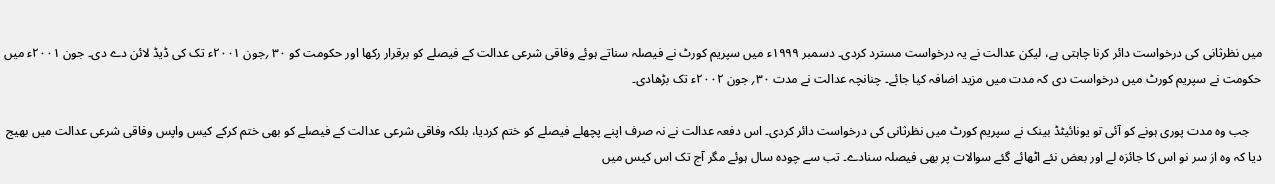میں نظرثانی کی درخواست دائر کرنا چاہتی ہے، لیکن عدالت نے یہ درخواست مسترد کردی۔ دسمبر ۱۹۹۹ء میں سپریم کورٹ نے فیصلہ سناتے ہوئے وفاقی شرعی عدالت کے فیصلے کو برقرار رکھا اور حکومت کو ۳۰ ؍جون ۲۰۰۱ء تک کی ڈیڈ لائن دے دی۔ جون ۲۰۰۱ء میں حکومت نے سپریم کورٹ میں درخواست دی کہ مدت میں مزید اضافہ کیا جائے۔ چنانچہ عدالت نے مدت ۳۰؍ جون ۲۰۰۲ء تک بڑھادی۔

    جب وہ مدت پوری ہونے کو آئی تو یونائیٹڈ بینک نے سپریم کورٹ میں نظرثانی کی درخواست دائر کردی۔ اس دفعہ عدالت نے نہ صرف اپنے پچھلے فیصلے کو ختم کردیا، بلکہ وفاقی شرعی عدالت کے فیصلے کو بھی ختم کرکے کیس واپس وفاقی شرعی عدالت میں بھیج دیا کہ وہ از سر نو اس کا جائزہ لے اور بعض نئے اٹھائے گئے سوالات پر بھی فیصلہ سنادے۔ تب سے چودہ سال ہوئے مگر آج تک اس کیس میں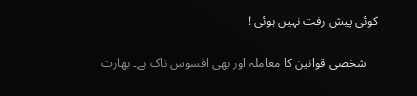کوئی پیش رفت نہیں ہوئی !

    شخصی قوانین کا معاملہ اور بھی افسوس ناک ہے۔ بھارت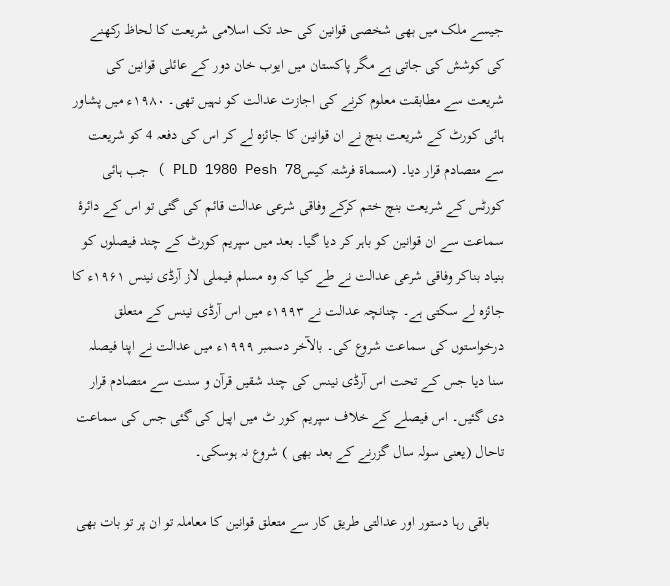جیسے ملک میں بھی شخصی قوانین کی حد تک اسلامی شریعت کا لحاظ رکھنے کی کوشش کی جاتی ہے مگر پاکستان میں ایوب خان دور کے عائلی قوانین کی شریعت سے مطابقت معلوم کرنے کی اجازت عدالت کو نہیں تھی۔ ۱۹۸۰ء میں پشاور ہائی کورٹ کے شریعت بنچ نے ان قوانین کا جائزہ لے کر اس کی دفعہ 4 کو شریعت سے متصادم قرار دیا۔ (مسماۃ فرشتہ کیسPLD 1980 Pesh 78 ) جب ہائی کورٹس کے شریعت بنچ ختم کرکے وفاقی شرعی عدالت قائم کی گئی تو اس کے دائرۂ سماعت سے ان قوانین کو باہر کر دیا گیا۔ بعد میں سپریم کورٹ کے چند فیصلوں کو بنیاد بناکر وفاقی شرعی عدالت نے طے کیا کہ وہ مسلم فیملی لاز آرڈی نینس ۱۹۶۱ء کا جائزہ لے سکتی ہے۔ چنانچہ عدالت نے ۱۹۹۳ء میں اس آرڈی نینس کے متعلق درخواستوں کی سماعت شروع کی۔ بالآخر دسمبر ۱۹۹۹ء میں عدالت نے اپنا فیصلہ سنا دیا جس کے تحت اس آرڈی نینس کی چند شقیں قرآن و سنت سے متصادم قرار دی گئیں۔ اس فیصلے کے خلاف سپریم کور ٹ میں اپیل کی گئی جس کی سماعت تاحال (یعنی سولہ سال گزرنے کے بعد بھی ) شروع نہ ہوسکی۔

    باقی رہا دستور اور عدالتی طریق کار سے متعلق قوانین کا معاملہ تو ان پر تو بات بھی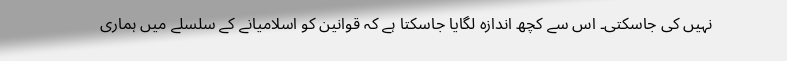نہیں کی جاسکتی۔ اس سے کچھ اندازہ لگایا جاسکتا ہے کہ قوانین کو اسلامیانے کے سلسلے میں ہماری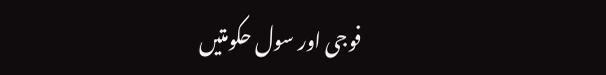فوجی اور سول حکومتیں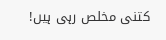کتنی مخلص رہی ہیں!